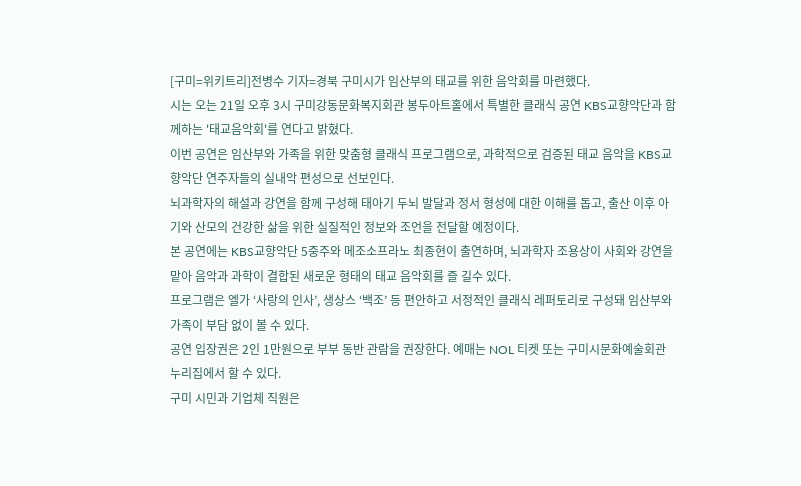[구미=위키트리]전병수 기자=경북 구미시가 임산부의 태교를 위한 음악회를 마련했다.
시는 오는 21일 오후 3시 구미강동문화복지회관 봉두아트홀에서 특별한 클래식 공연 KBS교향악단과 함께하는 '태교음악회'를 연다고 밝혔다.
이번 공연은 임산부와 가족을 위한 맞춤형 클래식 프로그램으로, 과학적으로 검증된 태교 음악을 KBS교향악단 연주자들의 실내악 편성으로 선보인다.
뇌과학자의 해설과 강연을 함께 구성해 태아기 두뇌 발달과 정서 형성에 대한 이해를 돕고, 출산 이후 아기와 산모의 건강한 삶을 위한 실질적인 정보와 조언을 전달할 예정이다.
본 공연에는 KBS교향악단 5중주와 메조소프라노 최종현이 출연하며, 뇌과학자 조용상이 사회와 강연을 맡아 음악과 과학이 결합된 새로운 형태의 태교 음악회를 즐 길수 있다.
프로그램은 엘가 ‘사랑의 인사’, 생상스 ‘백조’ 등 편안하고 서정적인 클래식 레퍼토리로 구성돼 임산부와 가족이 부담 없이 볼 수 있다.
공연 입장권은 2인 1만원으로 부부 동반 관람을 권장한다. 예매는 NOL 티켓 또는 구미시문화예술회관 누리집에서 할 수 있다.
구미 시민과 기업체 직원은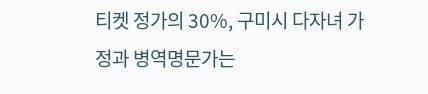티켓 정가의 30%, 구미시 다자녀 가정과 병역명문가는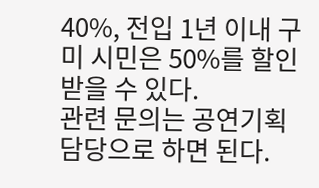40%, 전입 1년 이내 구미 시민은 50%를 할인받을 수 있다.
관련 문의는 공연기획 담당으로 하면 된다.